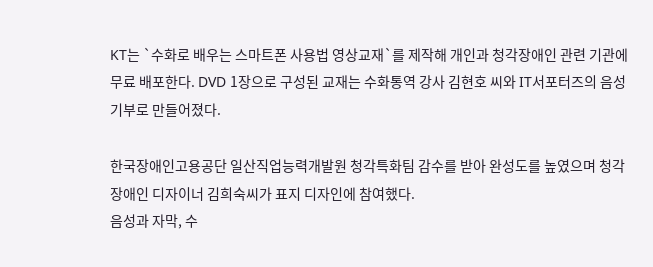KT는 `수화로 배우는 스마트폰 사용법 영상교재`를 제작해 개인과 청각장애인 관련 기관에 무료 배포한다. DVD 1장으로 구성된 교재는 수화통역 강사 김현호 씨와 IT서포터즈의 음성기부로 만들어졌다.

한국장애인고용공단 일산직업능력개발원 청각특화팀 감수를 받아 완성도를 높였으며 청각장애인 디자이너 김희숙씨가 표지 디자인에 참여했다.
음성과 자막, 수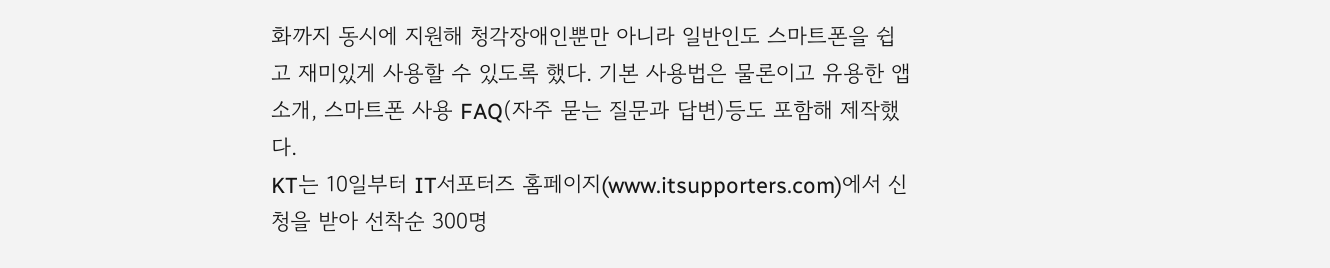화까지 동시에 지원해 청각장애인뿐만 아니라 일반인도 스마트폰을 쉽고 재미있게 사용할 수 있도록 했다. 기본 사용법은 물론이고 유용한 앱 소개, 스마트폰 사용 FAQ(자주 묻는 질문과 답변)등도 포함해 제작했다.
KT는 10일부터 IT서포터즈 홈페이지(www.itsupporters.com)에서 신청을 받아 선착순 300명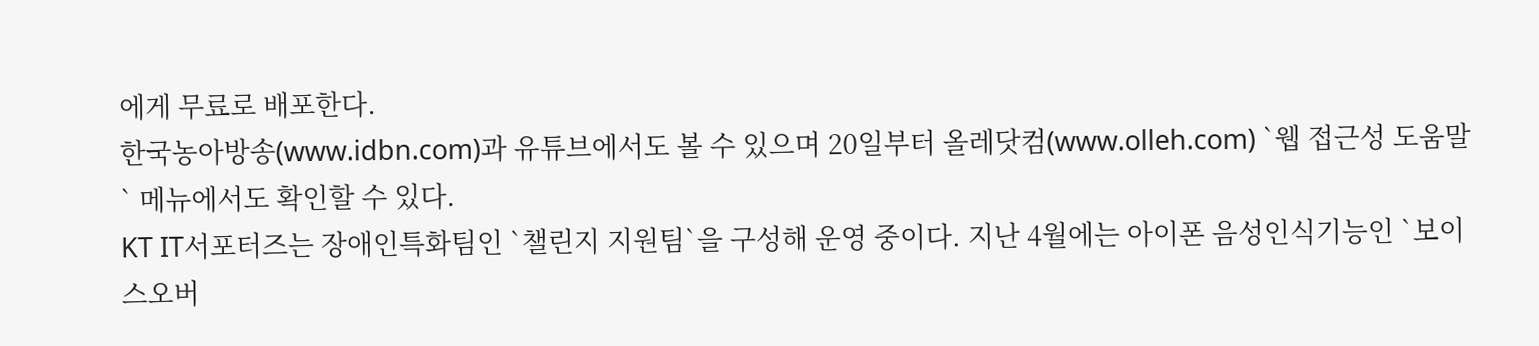에게 무료로 배포한다.
한국농아방송(www.idbn.com)과 유튜브에서도 볼 수 있으며 20일부터 올레닷컴(www.olleh.com) `웹 접근성 도움말` 메뉴에서도 확인할 수 있다.
KT IT서포터즈는 장애인특화팀인 `챌린지 지원팀`을 구성해 운영 중이다. 지난 4월에는 아이폰 음성인식기능인 `보이스오버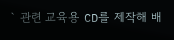` 관련 교육용 CD를 제작해 배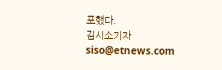포했다.
김시소기자 siso@etnews.com